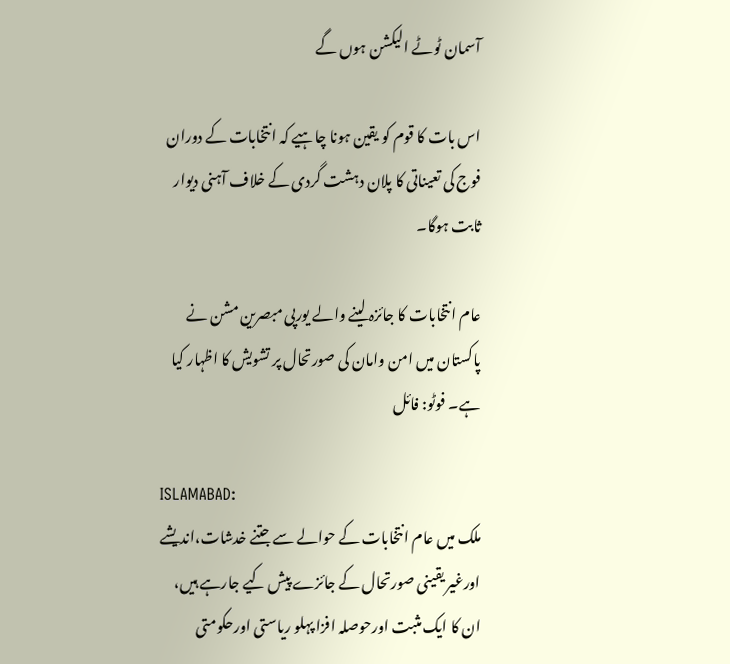آسمان ٹوٹے الیکشن ہوں گے

اس بات کا قوم کو یقین ہونا چاہیے کہ انتخابات کے دوران فوج کی تعیناتی کا پلان دہشت گردی کے خلاف آہنی دیوار ثابت ہوگا۔

عام انتخابات کا جائزہ لینے والے یورپی مبصرین مشن نے پاکستان میں امن وامان کی صورتحال پر تشویش کا اظہار کیا ہے۔ فوٹو: فائل

ISLAMABAD:
ملک میں عام انتخابات کے حوالے سے جتنے خدشات،اندیشے اورغیر یقینی صورتحال کے جائزے پیش کیے جارہے ہیں، ان کا ایک مثبت اورحوصلہ افزا پہلو ریاستی اورحکومتی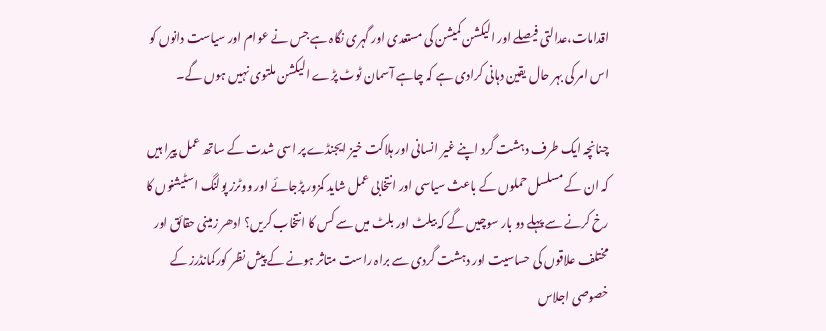اقدامات،عدالتی فیصلے اور الیکشن کمیشن کی مستعدی اور گہری نگاہ ہے جس نے عوام اور سیاست دانوں کو اس امر کی بہر حال یقین دہانی کرادی ہے کہ چاہے آسمان ٹوٹ پڑے الیکشن ملتوی نہیں ہوں گے۔

چنانچہ ایک طرف دہشت گرد اپنے غیر انسانی اور ہلاکت خیز ایجنڈے پر اسی شدت کے ساتھ عمل پیرا ہیں کہ ان کے مسلسل حملوں کے باعث سیاسی اور انتخابی عمل شاید کمزور پڑجائے اور ووٹرز پولنگ اسٹیشنوں کا رخ کرنے سے پہلے دو بار سوچیں گے کہ بیلٹ اور بلٹ میں سے کس کا انتخاب کریں؟ ادھر زمینی حقائق اور مختلف علاقوں کی حساسیت اور دہشت گردی سے براہ راست متاثر ہونے کے پیش نظر کورکمانڈرز کے خصوصی اجلاس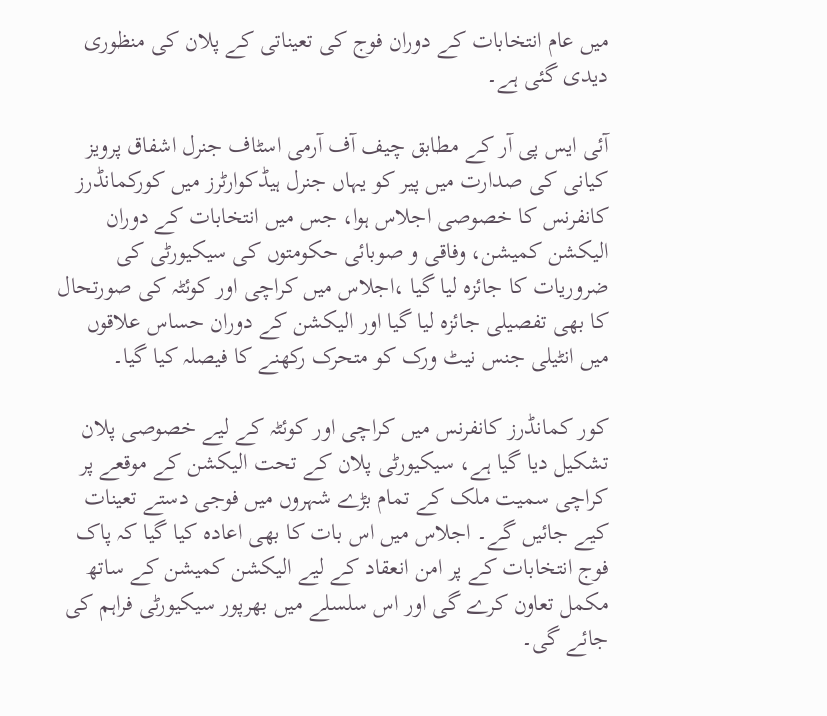میں عام انتخابات کے دوران فوج کی تعیناتی کے پلان کی منظوری دیدی گئی ہے۔

آئی ایس پی آر کے مطابق چیف آف آرمی اسٹاف جنرل اشفاق پرویز کیانی کی صدارت میں پیر کو یہاں جنرل ہیڈکوارٹرز میں کورکمانڈرز کانفرنس کا خصوصی اجلاس ہوا، جس میں انتخابات کے دوران الیکشن کمیشن، وفاقی و صوبائی حکومتوں کی سیکیورٹی کی ضروریات کا جائزہ لیا گیا ،اجلاس میں کراچی اور کوئٹہ کی صورتحال کا بھی تفصیلی جائزہ لیا گیا اور الیکشن کے دوران حساس علاقوں میں انٹیلی جنس نیٹ ورک کو متحرک رکھنے کا فیصلہ کیا گیا۔

کور کمانڈرز کانفرنس میں کراچی اور کوئٹہ کے لیے خصوصی پلان تشکیل دیا گیا ہے، سیکیورٹی پلان کے تحت الیکشن کے موقعے پر کراچی سمیت ملک کے تمام بڑے شہروں میں فوجی دستے تعینات کیے جائیں گے۔ اجلاس میں اس بات کا بھی اعادہ کیا گیا کہ پاک فوج انتخابات کے پر امن انعقاد کے لیے الیکشن کمیشن کے ساتھ مکمل تعاون کرے گی اور اس سلسلے میں بھرپور سیکیورٹی فراہم کی جائے گی۔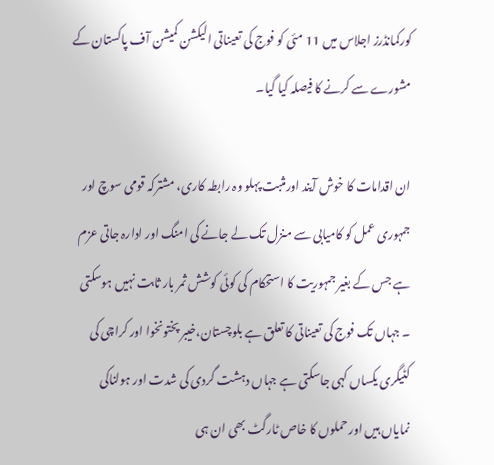کورکمانڈرز اجلاس میں 11 مئی کو فوج کی تعیناتی الیکشن کمیشن آف پاکستان کے مشورے سے کرنے کا فیصلہ کیا گیا۔

ان اقدامات کا خوش آیند اورمثبت پہلو وہ رابطہ کاری، مشترکہ قومی سوچ اور جمہوری عمل کو کامیابی سے منزل تک لے جانے کی امنگ اور ادارہ جاتی عزم ہے جس کے بغیر جمہوریت کا استحکام کی کوئی کوشش ثمر بار ثابت نہیں ہوسکتی ۔ جہاں تک فوج کی تعیناتی کا تعلق ہے بلوچستان،خیبر پختونخوا اور کراچی کی کٹیگری یکساں کہی جاسکتی ہے جہاں دہشت گردی کی شدت اور ہولناکی نمایاں ہیں اور حملوں کا خاص ٹارگٹ بھی ان ہی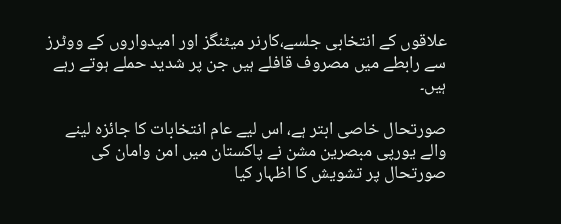علاقوں کے انتخابی جلسے،کارنر میٹنگز اور امیدواروں کے ووٹرز سے رابطے میں مصروف قافلے ہیں جن پر شدید حملے ہوتے رہے ہیں۔

صورتحال خاصی ابتر ہے، اس لیے عام انتخابات کا جائزہ لینے والے یورپی مبصرین مشن نے پاکستان میں امن وامان کی صورتحال پر تشویش کا اظہار کیا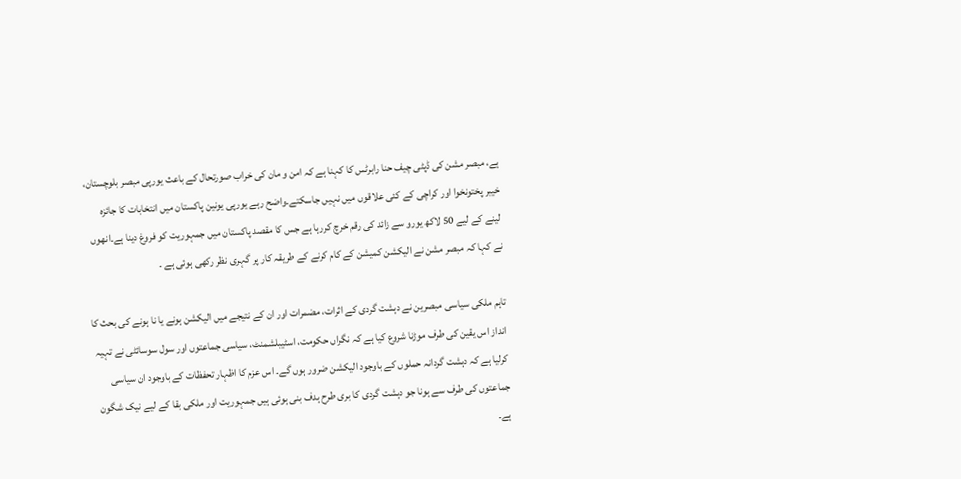ہے، مبصر مشن کی ڈپٹی چیف حنا رابرٹس کا کہنا ہے کہ امن و مان کی خراب صورتحال کے باعث یورپی مبصر بلوچستان، خیبر پختونخوا اور کراچی کے کئی علاقوں میں نہیں جاسکتے۔واضح رہے یورپی یونین پاکستان میں انتخابات کا جائزہ لینے کے لیے 50 لاکھ یورو سے زائد کی رقم خرچ کررہا ہے جس کا مقصد پاکستان میں جمہوریت کو فروغ دینا ہے۔انھوں نے کہا کہ مبصر مشن نے الیکشن کمیشن کے کام کرنے کے طریقہ کار پر گہری نظر رکھی ہوئی ہے ۔

تاہم ملکی سیاسی مبصرین نے دہشت گردی کے اثرات، مضمرات اور ان کے نتیجے میں الیکشن ہونے یا نا ہونے کی بحث کا انداز اس یقین کی طرف موڑنا شروع کیا ہے کہ نگراں حکومت، اسٹیبلشمنٹ، سیاسی جماعتوں اور سول سوسائٹی نے تہیہ کرلیا ہے کہ دہشت گردانہ حملوں کے باوجود الیکشن ضرور ہوں گے۔ اس عزم کا اظہار تحفظات کے باوجود ان سیاسی جماعتوں کی طرف سے ہونا جو دہشت گردی کا بری طرح ہدف بنی ہوئی ہیں جمہوریت اور ملکی بقا کے لیے نیک شگون ہے۔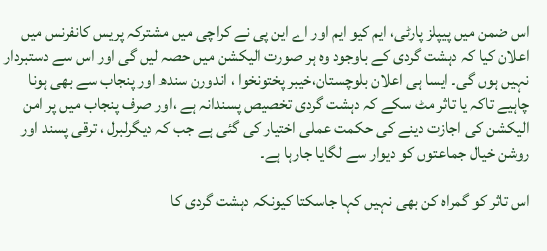اس ضمن میں پیپلز پارٹی، ایم کیو ایم اور اے این پی نے کراچی میں مشترکہ پریس کانفرنس میں اعلان کیا کہ دہشت گردی کے باوجود وہ ہر صورت الیکشن میں حصہ لیں گی اور اس سے دستبردار نہیں ہوں گی۔ ایسا ہی اعلان بلوچستان،خیبر پختونخوا ، اندورن سندھ اور پنجاب سے بھی ہونا چاہیے تاکہ یا تاثر مٹ سکے کہ دہشت گردی تخصیص پسندانہ ہے ،اور صرف پنجاب میں پر امن الیکشن کی اجازت دینے کی حکمت عملی اختیار کی گئی ہے جب کہ دیگرلبرل ، ترقی پسند اور روشن خیال جماعتوں کو دیوار سے لگایا جارہا ہے۔

اس تاثر کو گمراہ کن بھی نہیں کہا جاسکتا کیونکہ دہشت گردی کا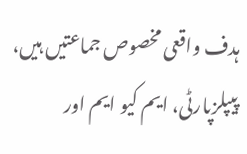ہدف واقعی مخصوص جماعتیں ہیں، پیپلزپارٹی، ایم کیو ایم اور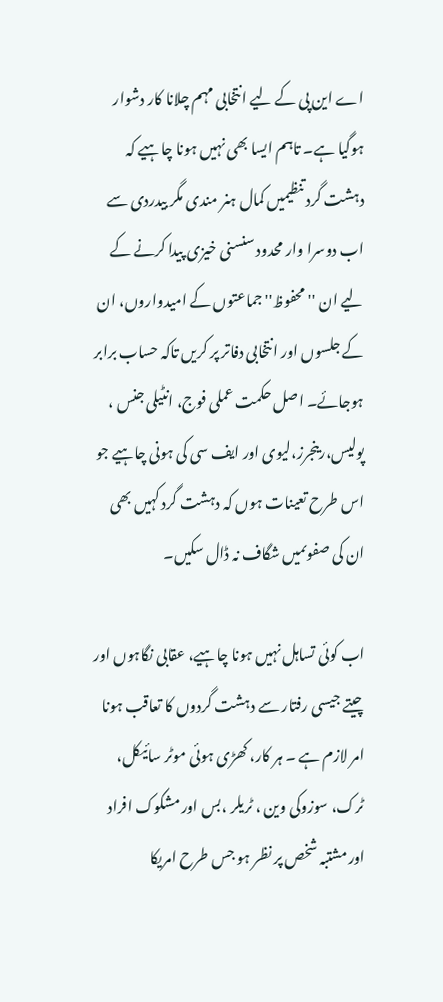اے این پی کے لیے انتخابی مہم چلانا کار دشوار ہوگیا ہے۔ تاہم ایسا بھی نہیں ہونا چاہیے کہ دہشت گرد تنظیمیں کمال ہنر مندی مگر بیدردی سے اب دوسرا وار محدود سنسنی خیزی پیدا کرنے کے لیے ان ''محفوظ'' جماعتوں کے امیدواروں، ان کے جلسوں اور انتخابی دفاتر پر کریں تاکہ حساب برابر ہوجائے۔ اصل حکمت عملی فوج، انٹیلی جنس ، پولیس،رینجرز،لیوی اور ایف سی کی ہونی چاہیے جو اس طرح تعینات ہوں کہ دہشت گرد کہیں بھی ان کی صفوںمیں شگاف نہ ڈال سکیں۔

اب کوئی تساہل نہیں ہونا چاہیے، عقابی نگاہوں اور چیتے جیسی رفتار سے دہشت گردوں کا تعاقب ہونا امر لازم ہے ۔ ہر کار، کھڑی ہوئی موٹر سائیکل، ٹرک، سوزوکی وین ، ٹریلر ،بس اور مشکوک افراد اور مشتبہ شخص پر نظر ہو جس طرح امریکا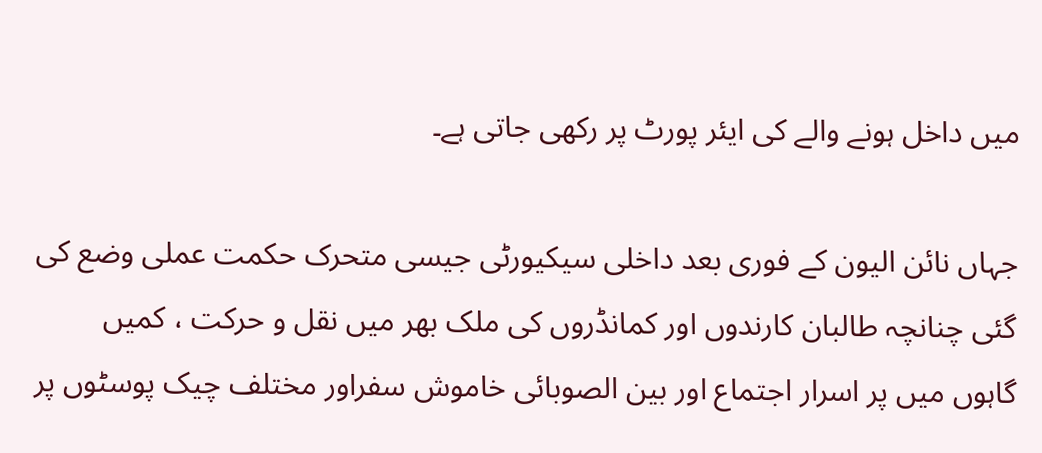میں داخل ہونے والے کی ایئر پورٹ پر رکھی جاتی ہے۔

جہاں نائن الیون کے فوری بعد داخلی سیکیورٹی جیسی متحرک حکمت عملی وضع کی گئی چنانچہ طالبان کارندوں اور کمانڈروں کی ملک بھر میں نقل و حرکت ، کمیں گاہوں میں پر اسرار اجتماع اور بین الصوبائی خاموش سفراور مختلف چیک پوسٹوں پر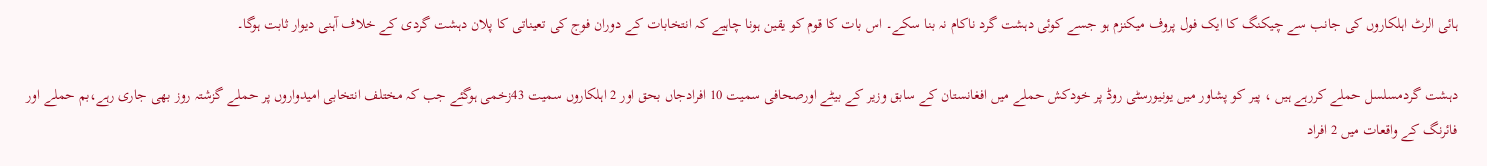ہائی الرٹ اہلکاروں کی جانب سے چیکنگ کا ایک فول پروف میکنزم ہو جسے کوئی دہشت گرد ناکام نہ بنا سکے۔ اس بات کا قوم کو یقین ہونا چاہیے کہ انتخابات کے دوران فوج کی تعیناتی کا پلان دہشت گردی کے خلاف آہنی دیوار ثابت ہوگا۔

دہشت گردمسلسل حملے کررہے ہیں ، پیر کو پشاور میں یونیورسٹی روڈ پر خودکش حملے میں افغانستان کے سابق وزیر کے بیٹے اورصحافی سمیت 10 افرادجاں بحق اور 2 اہلکاروں سمیت 43زخمی ہوگئے جب کہ مختلف انتخابی امیدواروں پر حملے گزشتہ روز بھی جاری رہے،بم حملے اور فائرنگ کے واقعات میں 2 افراد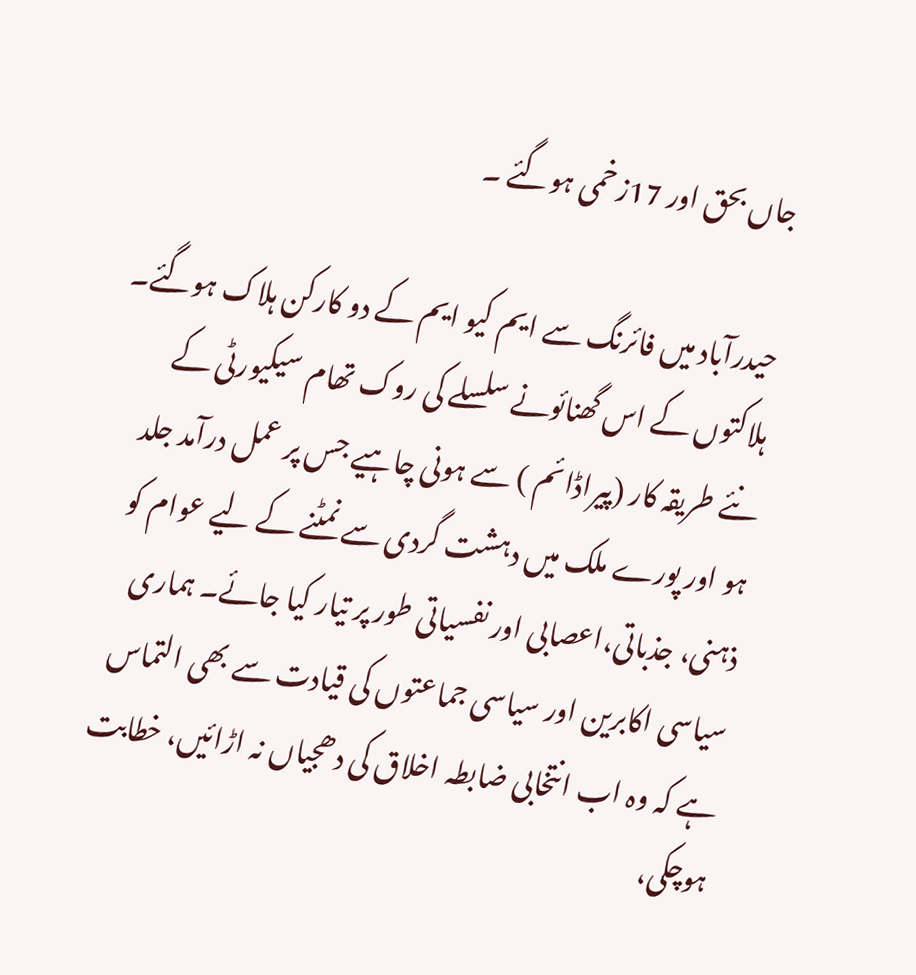جاں بحق اور 17زخمی ہوگئے ۔

حیدرآباد میں فائرنگ سے ایم کیو ایم کے دو کارکن ہلاک ہوگئے۔ ہلاکتوں کے اس گھنائونے سلسلے کی روک تھام سیکیورٹی کے نئے طریقہ کار (پیراڈائم ) سے ہونی چاہیے جس پر عمل درآمد جلد ہو اور پورے ملک میں دہشت گردی سے نمٹنے کے لیے عوام کو ذہنی، جذباتی،اعصابی اور نفسیاتی طور پر تیار کیا جائے۔ ہماری سیاسی اکابرین اور سیاسی جماعتوں کی قیادت سے بھی التماس ہے کہ وہ اب انتخابی ضابطہ اخلاق کی دھجیاں نہ اڑائیں، خطابت ہوچکی،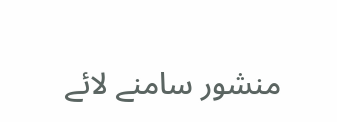منشور سامنے لائے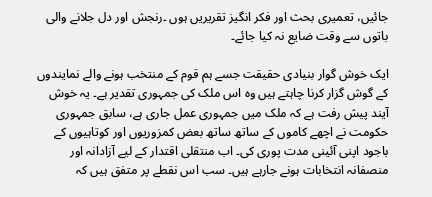جائیں، تعمیری بحث اور فکر انگیز تقریریں ہوں ۔رنجش اور دل جلانے والی باتوں سے وقت ضایع نہ کیا جائے۔

ایک خوش گوار بنیادی حقیقت جسے ہم قوم کے منتخب ہونے والے نمایندوں کے گوش گزار کرنا چاہتے ہیں وہ اس ملک کی جمہوری تقدیر ہے۔ یہ خوش آیند پیش رفت ہے کہ ملک میں جمہوری عمل جاری ہے، سابق جمہوری حکومت نے اچھے کاموں کے ساتھ ساتھ بعض کمزوریوں اور کوتاہیوں کے باجود اپنی آئینی مدت پوری کی۔ اب منتقلی اقتدار کے لیے آزادانہ اور منصفانہ انتخابات ہونے جارہے ہیں۔ سب اس نقطے پر متفق ہیں کہ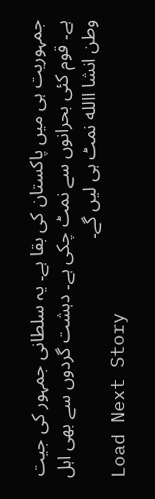جمہوریت ہی میں پاکستان کی بقا ہے۔ یہ سلطانی جمہور کی جیت ہے۔ قوم کئی بحرانوں سے نمٹ چکی ہے۔ دہشت گردوں سے بھی اہل وطن انشا االله نمٹ ہی لیں گے۔
Load Next Story